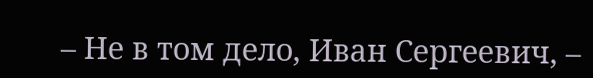– Не в том дело, Иван Сергеевич, –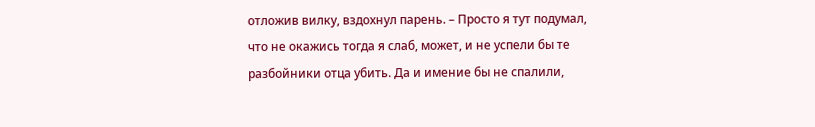отложив вилку, вздохнул парень. – Просто я тут подумал, что не окажись тогда я слаб, может, и не успели бы те разбойники отца убить. Да и имение бы не спалили,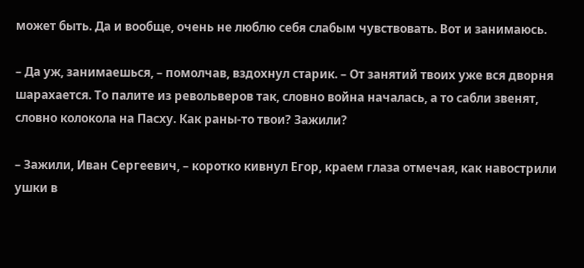может быть. Да и вообще, очень не люблю себя слабым чувствовать. Вот и занимаюсь.

– Да уж, занимаешься, – помолчав, вздохнул старик. – От занятий твоих уже вся дворня шарахается. То палите из револьверов так, словно война началась, а то сабли звенят, словно колокола на Пасху. Как раны-то твои? Зажили?

– Зажили, Иван Сергеевич, – коротко кивнул Егор, краем глаза отмечая, как навострили ушки в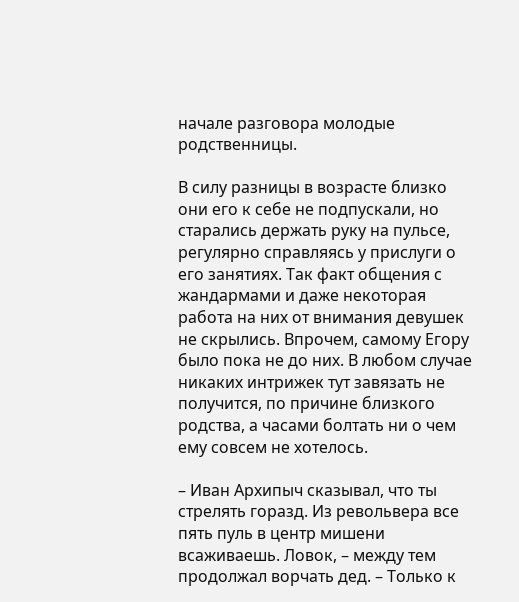начале разговора молодые родственницы.

В силу разницы в возрасте близко они его к себе не подпускали, но старались держать руку на пульсе, регулярно справляясь у прислуги о его занятиях. Так факт общения с жандармами и даже некоторая работа на них от внимания девушек не скрылись. Впрочем, самому Егору было пока не до них. В любом случае никаких интрижек тут завязать не получится, по причине близкого родства, а часами болтать ни о чем ему совсем не хотелось.

– Иван Архипыч сказывал, что ты стрелять горазд. Из револьвера все пять пуль в центр мишени всаживаешь. Ловок, – между тем продолжал ворчать дед. – Только к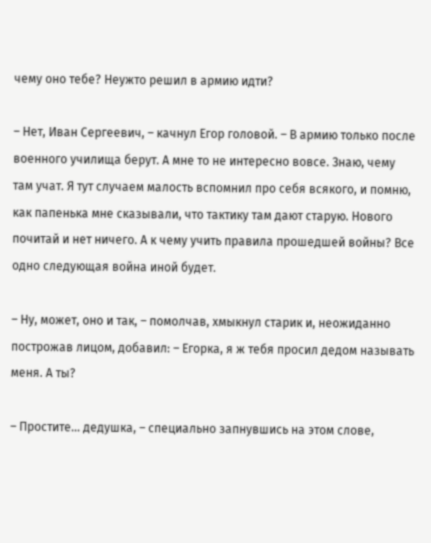чему оно тебе? Неужто решил в армию идти?

– Нет, Иван Сергеевич, – качнул Егор головой. – В армию только после военного училища берут. А мне то не интересно вовсе. Знаю, чему там учат. Я тут случаем малость вспомнил про себя всякого, и помню, как папенька мне сказывали, что тактику там дают старую. Нового почитай и нет ничего. А к чему учить правила прошедшей войны? Все одно следующая война иной будет.

– Ну, может, оно и так, – помолчав, хмыкнул старик и, неожиданно построжав лицом, добавил: – Егорка, я ж тебя просил дедом называть меня. А ты?

– Простите… дедушка, – специально запнувшись на этом слове,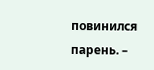повинился парень. –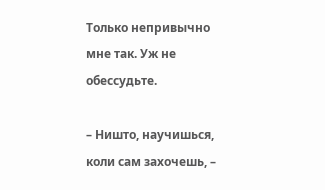Только непривычно мне так. Уж не обессудьте.

– Ништо, научишься, коли сам захочешь, –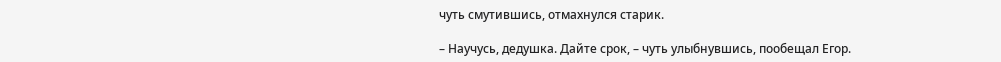чуть смутившись, отмахнулся старик.

– Научусь, дедушка. Дайте срок, – чуть улыбнувшись, пообещал Егор.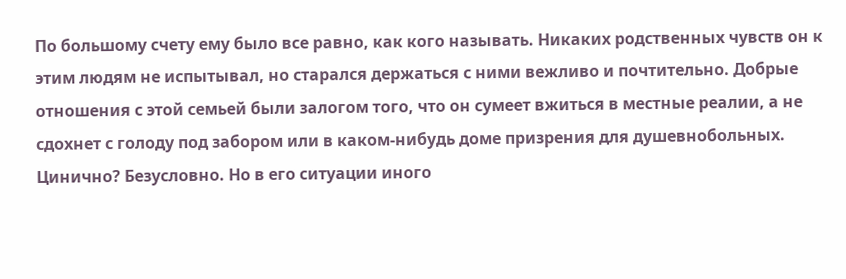По большому счету ему было все равно, как кого называть. Никаких родственных чувств он к этим людям не испытывал, но старался держаться с ними вежливо и почтительно. Добрые отношения с этой семьей были залогом того, что он сумеет вжиться в местные реалии, а не сдохнет с голоду под забором или в каком-нибудь доме призрения для душевнобольных. Цинично? Безусловно. Но в его ситуации иного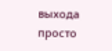выхода просто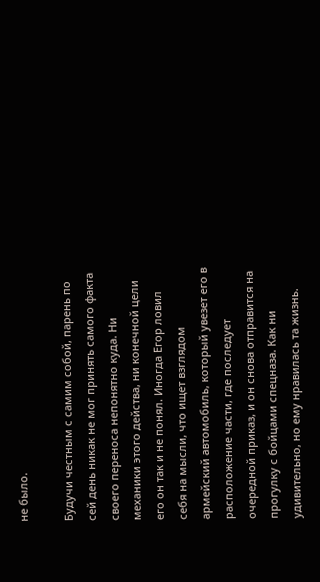не было.

Будучи честным с самим собой, парень по сей день никак не мог принять самого факта своего переноса непонятно куда. Ни механики этого действа, ни конечной цели его он так и не понял. Иногда Егор ловил себя на мысли, что ищет взглядом армейский автомобиль, который увезет его в расположение части, где последует очередной приказ, и он снова отправится на прогулку с бойцами спецназа. Как ни удивительно, но ему нравилась та жизнь.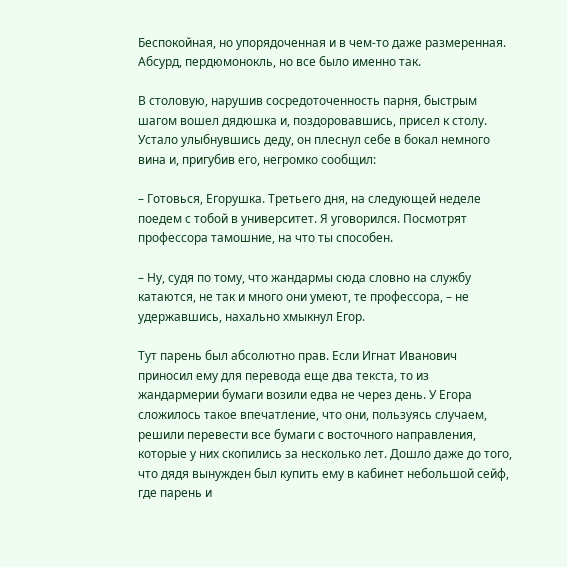Беспокойная, но упорядоченная и в чем-то даже размеренная. Абсурд, пердюмонокль, но все было именно так.

В столовую, нарушив сосредоточенность парня, быстрым шагом вошел дядюшка и, поздоровавшись, присел к столу. Устало улыбнувшись деду, он плеснул себе в бокал немного вина и, пригубив его, негромко сообщил:

– Готовься, Егорушка. Третьего дня, на следующей неделе поедем с тобой в университет. Я уговорился. Посмотрят профессора тамошние, на что ты способен.

– Ну, судя по тому, что жандармы сюда словно на службу катаются, не так и много они умеют, те профессора, – не удержавшись, нахально хмыкнул Егор.

Тут парень был абсолютно прав. Если Игнат Иванович приносил ему для перевода еще два текста, то из жандармерии бумаги возили едва не через день. У Егора сложилось такое впечатление, что они, пользуясь случаем, решили перевести все бумаги с восточного направления, которые у них скопились за несколько лет. Дошло даже до того, что дядя вынужден был купить ему в кабинет небольшой сейф, где парень и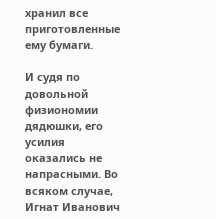хранил все приготовленные ему бумаги.

И судя по довольной физиономии дядюшки, его усилия оказались не напрасными. Во всяком случае, Игнат Иванович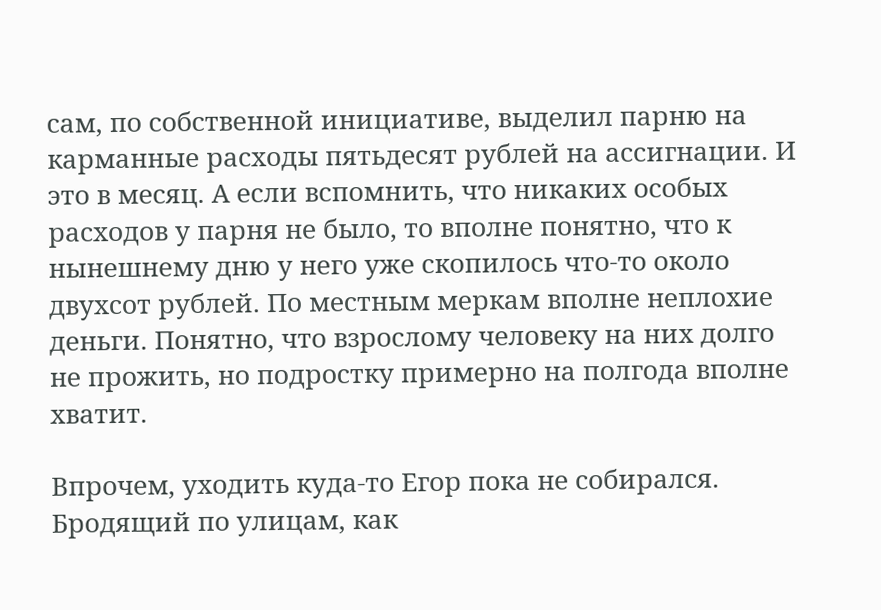сам, по собственной инициативе, выделил парню на карманные расходы пятьдесят рублей на ассигнации. И это в месяц. А если вспомнить, что никаких особых расходов у парня не было, то вполне понятно, что к нынешнему дню у него уже скопилось что-то около двухсот рублей. По местным меркам вполне неплохие деньги. Понятно, что взрослому человеку на них долго не прожить, но подростку примерно на полгода вполне хватит.

Впрочем, уходить куда-то Егор пока не собирался. Бродящий по улицам, как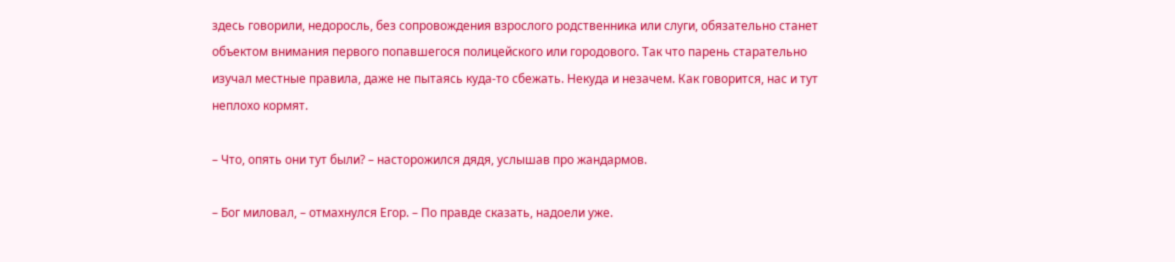здесь говорили, недоросль, без сопровождения взрослого родственника или слуги, обязательно станет объектом внимания первого попавшегося полицейского или городового. Так что парень старательно изучал местные правила, даже не пытаясь куда-то сбежать. Некуда и незачем. Как говорится, нас и тут неплохо кормят.

– Что, опять они тут были? – насторожился дядя, услышав про жандармов.

– Бог миловал, – отмахнулся Егор. – По правде сказать, надоели уже.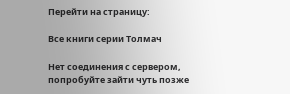Перейти на страницу:

Все книги серии Толмач

Нет соединения с сервером, попробуйте зайти чуть позже